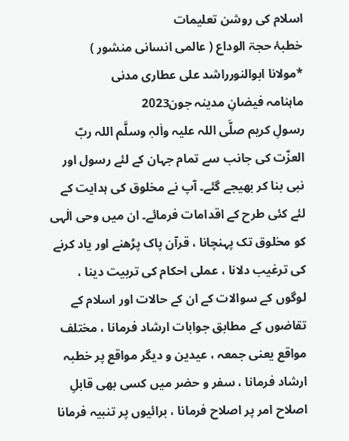اسلام کی روشن تعلیمات
خطبۂ حجۃ الوداع ( عالمی انسانی منشور )
*مولانا ابوالنورراشد علی عطاری مدنی
ماہنامہ فیضانِ مدینہ جون2023
رسولِ كريم صلَّی اللہ علیہ واٰلہٖ وسلَّم اللہ ربّ العزّت کی جانب سے تمام جہان کے لئے رسول اور نبی بنا کر بھیجے گئے۔ آپ نے مخلوق کی ہدایت کے لئے کئی طرح کے اقدامات فرمائے۔ ان میں وحی الٰہی کو مخلوق تک پہنچانا ، قرآن پاک پڑھنے اور یاد کرنے کی ترغیب دلانا ، عملی احکام کی تربیت دینا ، لوگوں کے سوالات کے ان کے حالات اور اسلام کے تقاضوں کے مطابق جوابات ارشاد فرمانا ، مختلف مواقع یعنی جمعہ ، عیدین و دیگر مواقع پر خطبہ ارشاد فرمانا ، سفر و حضر میں کسی بھی قابلِ اصلاح امر پر اصلاح فرمانا ، برائیوں پر تنبیہ فرمانا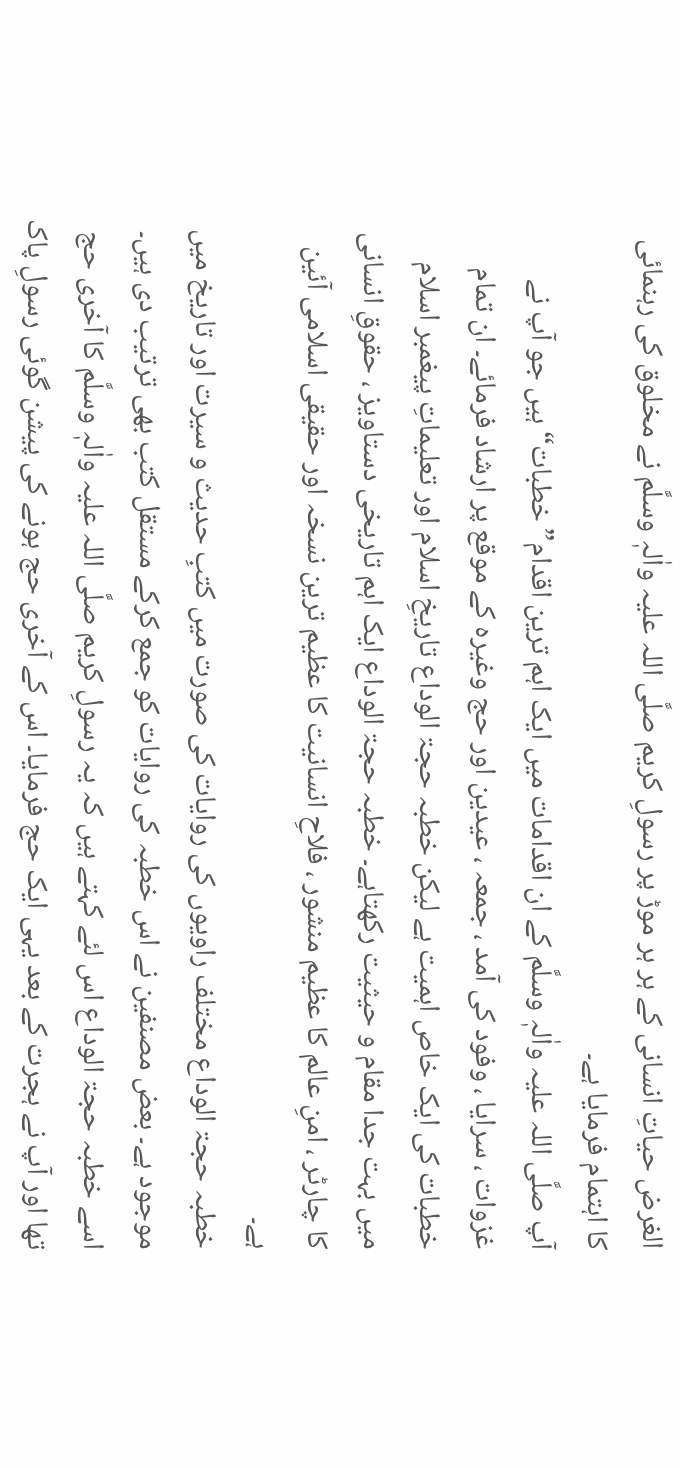الغرض حیاتِ انسانی کے ہر ہر موڑ پر رسولِ کریم صلَّی اللہ علیہ واٰلہٖ وسلَّم نے مخلوق کی رہنمائی کا اہتمام فرمایا ہے۔
آپ صلَّی اللہ علیہ واٰلہٖ وسلَّم کے ان اقدامات میں ایک اہم ترین اقدام”خطبات“ ہیں جو آپ نے غزوات ، سرایا ، وفود کی آمد ، جمعہ ، عیدین اور حج وغیرہ کے موقع پر ارشاد فرمائے۔ ان تمام خطبات کی ایک خاص اہمیت ہے لیکن خطبہ حجۃ الوداع تاریخِ اسلام اور تعلیماتِ پیغمبر اسلام میں بہت جدا مقام و حیثیت رکھتاہے۔ خطبہ حجۃ الوداع ایک اہم تاریخی دستاویز ، حقوقِ انسانی کا چارٹر ، امنِ عالم کا عظیم منشور ، فلاحِ انسانیت کا عظیم ترین نسخہ اور حقیقی اسلامی آئین ہے۔
خطبہ حجۃ الوداع مختلف راویوں کی روایات کی صورت میں کتبِ حدیث و سیرت اور تاریخ میں موجود ہے۔ بعض مصنفین نے اس خطبہ کی روایات کو جمع کرکے مستقل کتب بھی ترتیب دی ہیں۔ اسے خطبہ حجۃ الوداع اس لئے کہتے ہیں کہ یہ رسولِ کریم صلَّی اللہ علیہ واٰلہٖ وسلَّم کا آخری حج تھا اور آپ نے ہجرت کے بعد یہی ایک حج فرمایا۔ اس کے آخری حج ہونے کی پیشن گوئی رسولِ پاک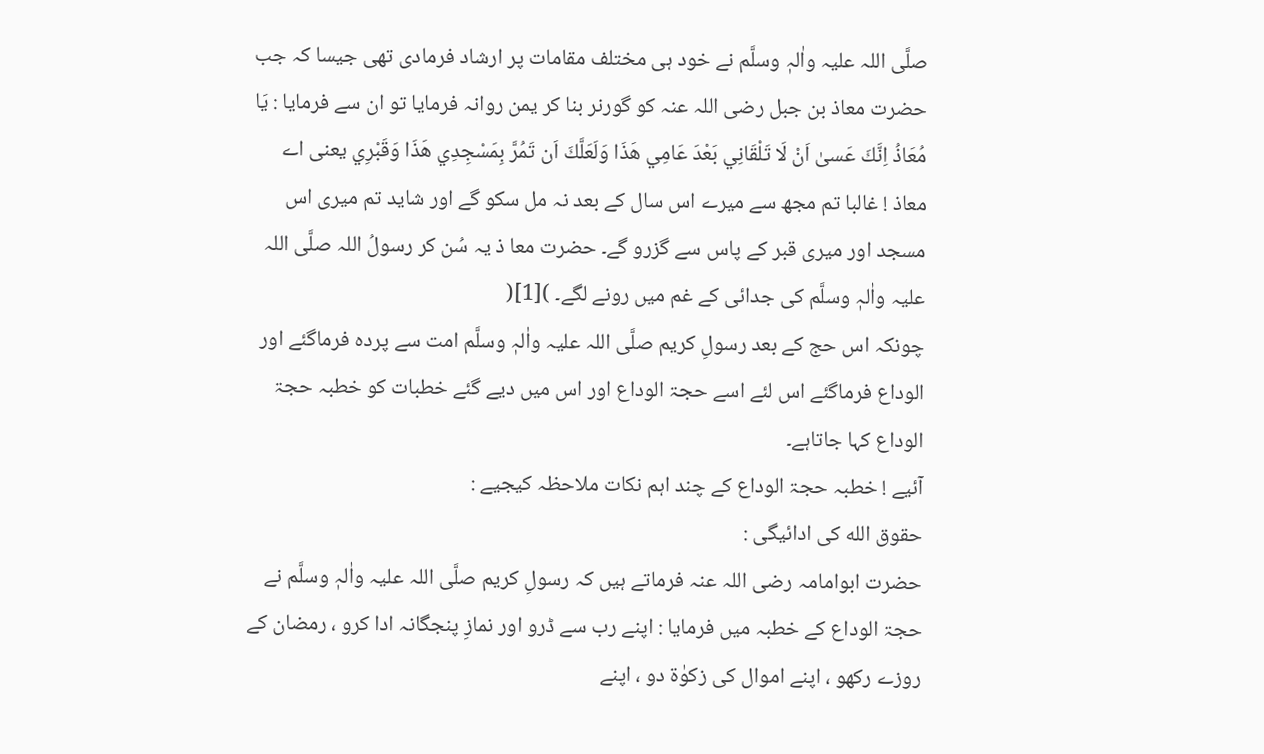صلَّی اللہ علیہ واٰلہٖ وسلَّم نے خود ہی مختلف مقامات پر ارشاد فرمادی تھی جیسا کہ جب حضرت معاذ بن جبل رضی اللہ عنہ کو گورنر بنا کر یمن روانہ فرمایا تو ان سے فرمایا : يَا مُعَاذُ اِنَّكَ عَسىٰ اَنْ لَا تَلْقَانِي بَعْدَ عَامِي هَذَا وَلَعَلَّكَ اَن تَمُرَّ بِمَسْجِدِي هَذَا وَقَبْرِي یعنی اے معاذ ! غالبا تم مجھ سے میرے اس سال کے بعد نہ مل سکو گے اور شاید تم میری اس مسجد اور میری قبر کے پاس سے گزرو گے۔ حضرت معا ذ یہ سُن کر رسولُ اللہ صلَّی اللہ علیہ واٰلہٖ وسلَّم کی جدائی کے غم میں رونے لگے۔ )[1](
چونکہ اس حج کے بعد رسولِ کریم صلَّی اللہ علیہ واٰلہٖ وسلَّم امت سے پردہ فرماگئے اور الوداع فرماگئے اس لئے اسے حجۃ الوداع اور اس میں دیے گئے خطبات کو خطبہ حجۃ الوداع کہا جاتاہے۔
آئیے ! خطبہ حجۃ الوداع کے چند اہم نکات ملاحظہ کیجیے :
حقوق الله كی ادائیگی :
حضرت ابوامامہ رضی اللہ عنہ فرماتے ہیں کہ رسولِ کریم صلَّی اللہ علیہ واٰلہٖ وسلَّم نے حجۃ الوداع کے خطبہ میں فرمایا : اپنے رب سے ڈرو اور نمازِ پنجگانہ ادا کرو ، رمضان کے روزے رکھو ، اپنے اموال کی زکوٰۃ دو ، اپنے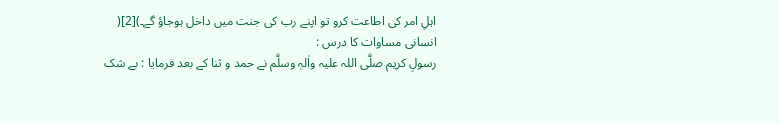اہلِ امر کی اطاعت کرو تو اپنے رب کی جنت میں داخل ہوجاؤ گے۔)[2](
انسانی مساوات کا درس :
رسولِ کریم صلَّی اللہ علیہ واٰلہٖ وسلَّم نے حمد و ثنا کے بعد فرمایا : بے شک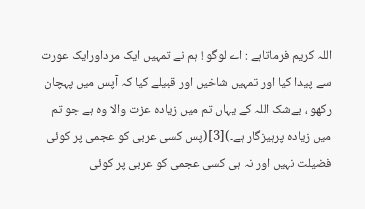اللہ کریم فرماتاہے : اے لوگو ! ہم نے تمہیں ایک مرداورایک عورت سے پیدا کیا اور تمہیں شاخیں اور قبیلے کیا کہ آپس میں پہچان رکھو ، بےشک اللہ کے یہاں تم میں زیادہ عزت والا وہ ہے جو تم میں زیادہ پرہیزگار ہے۔)[3](پس کسی عربی کو عجمی پر کوئی فضیلت نہیں اور نہ ہی کسی عجمی کو عربی پر کوئی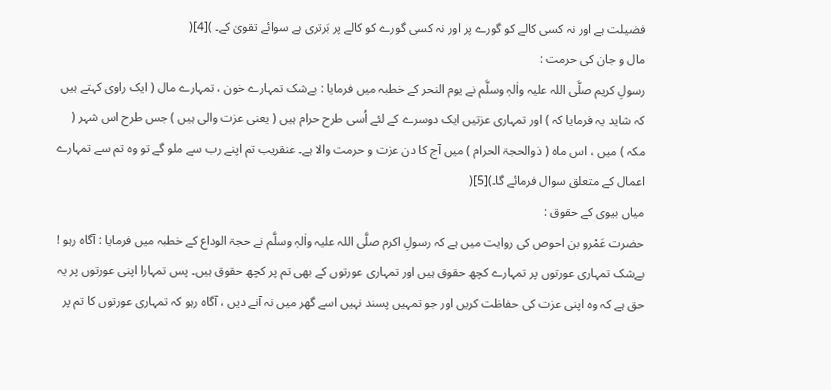فضیلت ہے اور نہ کسی کالے کو گورے پر اور نہ کسی گورے کو کالے پر بَرتری ہے سوائے تقویٰ کے۔ )[4](
مال و جان کی حرمت :
رسولِ کریم صلَّی اللہ علیہ واٰلہٖ وسلَّم نے یوم النحر کے خطبہ میں فرمایا : بےشک تمہارے خون ، تمہارے مال ( ایک راوی کہتے ہیں کہ شاید یہ فرمایا کہ ) اور تمہاری عزتیں ایک دوسرے کے لئے اُسی طرح حرام ہیں ( یعنی عزت والی ہیں ) جس طرح اس شہر ( مکہ ) میں ، اس ماہ ( ذوالحجۃ الحرام ) میں آج کا دن عزت و حرمت والا ہے۔ عنقریب تم اپنے رب سے ملو گے تو وہ تم سے تمہارے اعمال کے متعلق سوال فرمائے گا۔)[5](
میاں بیوی کے حقوق :
حضرت عَمْرو بن احوص کی روایت میں ہے کہ رسولِ اکرم صلَّی اللہ علیہ واٰلہٖ وسلَّم نے حجۃ الوداع کے خطبہ میں فرمایا : آگاہ رہو ! بےشک تمہاری عورتوں پر تمہارے کچھ حقوق ہیں اور تمہاری عورتوں کے بھی تم پر کچھ حقوق ہیں۔ پس تمہارا اپنی عورتوں پر یہ حق ہے کہ وہ اپنی عزت کی حفاظت کریں اور جو تمہیں پسند نہیں اسے گھر میں نہ آنے دیں ، آگاہ رہو کہ تمہاری عورتوں کا تم پر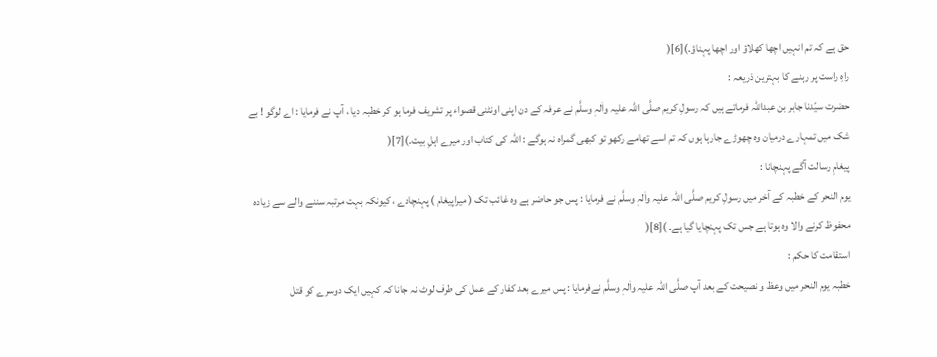حق ہے کہ تم انہیں اچھا کھلاؤ اور اچھا پہناؤ۔)[6](
راہِ راست پر رہنے کا بہترین ذریعہ :
حضرت سیّدنا جابر بن عبداللہ فرماتے ہیں کہ رسولِ کریم صلَّی اللہ علیہ واٰلہٖ وسلَّم نے عرفہ کے دن اپنی اونٹنی قصواء پر تشریف فرما ہو کر خطبہ دیا ، آپ نے فرمایا : اے لوگو ! بے شک میں تمہارے درمیان وہ چھوڑے جارہا ہوں کہ تم اسے تھامے رکھو تو کبھی گمراہ نہ ہوگے : اللہ کی کتاب اور میرے اہلِ بیت۔)[7](
پیغامِ رسالت آگے پہنچانا :
یوم النحر کے خطبہ کے آخر میں رسولِ کریم صلَّی اللہ علیہ واٰلہٖ وسلَّم نے فرمایا : پس جو حاضر ہے وہ غائب تک ( میراپیغام ) پہنچادے ، کیونکہ بہت مرتبہ سننے والے سے زیادہ محفوظ کرنے والا وہ ہوتا ہے جس تک پہنچایا گیا ہے۔ )[8](
استقامت کا حکم :
خطبہ یوم النحر میں وعظ و نصیحت کے بعد آپ صلَّی اللہ علیہ واٰلہٖ وسلَّم نےفرمایا : پس میرے بعد کفار کے عمل کی طرف لوٹ نہ جانا کہ کہیں ایک دوسرے کو قتل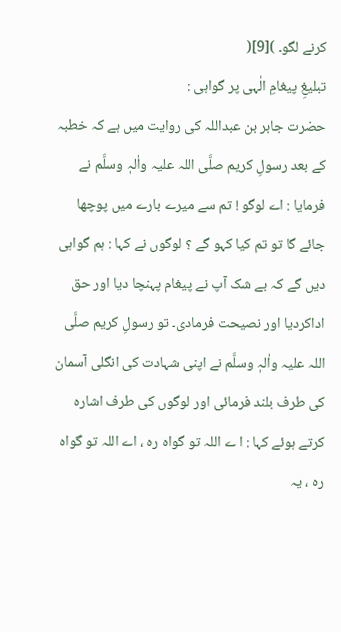کرنے لگو۔ )[9](
تبلیغِ پیغامِ الٰہی پر گواہی :
حضرت جابر بن عبداللہ کی روایت میں ہے کہ خطبہ کے بعد رسولِ کریم صلَّی اللہ علیہ واٰلہٖ وسلَّم نے فرمایا : اے لوگو ! تم سے میرے بارے میں پوچھا جائے گا تو تم کیا کہو گے ؟ لوگوں نے کہا : ہم گواہی دیں گے کہ بے شک آپ نے پیغام پہنچا دیا اور حق اداکردیا اور نصیحت فرمادی۔ تو رسولِ کریم صلَّی اللہ علیہ واٰلہٖ وسلَّم نے اپنی شہادت کی انگلی آسمان کی طرف بلند فرمائی اور لوگوں کی طرف اشارہ کرتے ہوئے کہا : ا ے اللہ تو گواہ رہ ، اے اللہ تو گواہ رہ ، یہ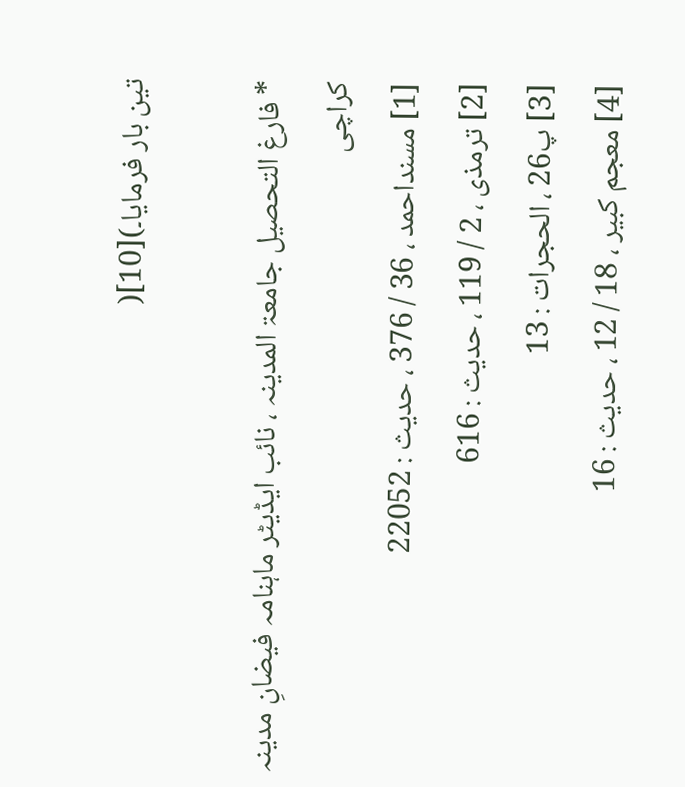تین بار فرمایا۔)[10](

* فارغ التحصیل جامعۃ المدینہ ، نائب ایڈیٹر ماہنامہ فیضانِ مدینہ کراچی
[1] مسنداحمد ، 36 / 376 ، حدیث : 22052
[2] ترمذی ، 2 / 119 ، حدیث : 616
[3] پ26 ، الحجرات : 13
[4] معجم کبیر ، 18 / 12 ، حدیث : 16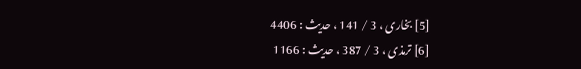[5] بخاری ، 3 / 141 ، حدیث : 4406
[6] ترمذی ، 3 / 387 ، حدیث : 1166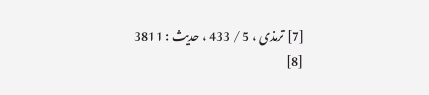[7] ترمذی ، 5 / 433 ، حدیث : 3811
[8]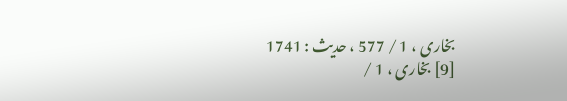بخاری ، 1 / 577 ، حدیث : 1741
[9] بخاری ، 1 /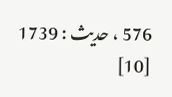576 ، حدیث : 1739
[10]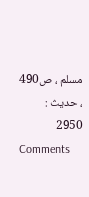مسلم ، ص490 ، حدیث : 2950
Comments